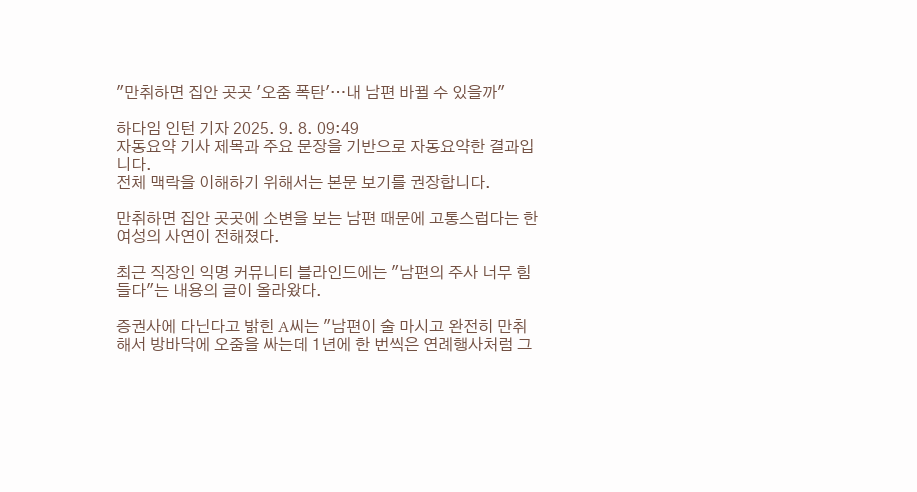"만취하면 집안 곳곳 '오줌 폭탄'…내 남편 바뀔 수 있을까"

하다임 인턴 기자 2025. 9. 8. 09:49
자동요약 기사 제목과 주요 문장을 기반으로 자동요약한 결과입니다.
전체 맥락을 이해하기 위해서는 본문 보기를 권장합니다.

만취하면 집안 곳곳에 소변을 보는 남편 때문에 고통스럽다는 한 여성의 사연이 전해졌다.

최근 직장인 익명 커뮤니티 블라인드에는 "남편의 주사 너무 힘들다"는 내용의 글이 올라왔다.

증권사에 다닌다고 밝힌 A씨는 "남편이 술 마시고 완전히 만취해서 방바닥에 오줌을 싸는데 1년에 한 번씩은 연례행사처럼 그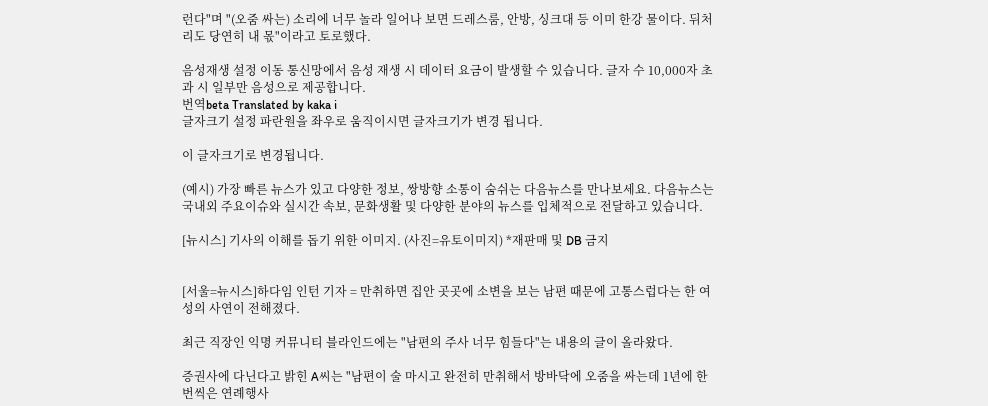런다"며 "(오줌 싸는) 소리에 너무 놀라 일어나 보면 드레스룸, 안방, 싱크대 등 이미 한강 물이다. 뒤처리도 당연히 내 몫"이라고 토로했다.

음성재생 설정 이동 통신망에서 음성 재생 시 데이터 요금이 발생할 수 있습니다. 글자 수 10,000자 초과 시 일부만 음성으로 제공합니다.
번역beta Translated by kaka i
글자크기 설정 파란원을 좌우로 움직이시면 글자크기가 변경 됩니다.

이 글자크기로 변경됩니다.

(예시) 가장 빠른 뉴스가 있고 다양한 정보, 쌍방향 소통이 숨쉬는 다음뉴스를 만나보세요. 다음뉴스는 국내외 주요이슈와 실시간 속보, 문화생활 및 다양한 분야의 뉴스를 입체적으로 전달하고 있습니다.

[뉴시스] 기사의 이해를 돕기 위한 이미지. (사진=유토이미지) *재판매 및 DB 금지


[서울=뉴시스]하다임 인턴 기자 = 만취하면 집안 곳곳에 소변을 보는 남편 때문에 고통스럽다는 한 여성의 사연이 전해졌다.

최근 직장인 익명 커뮤니티 블라인드에는 "남편의 주사 너무 힘들다"는 내용의 글이 올라왔다.

증권사에 다닌다고 밝힌 A씨는 "남편이 술 마시고 완전히 만취해서 방바닥에 오줌을 싸는데 1년에 한 번씩은 연례행사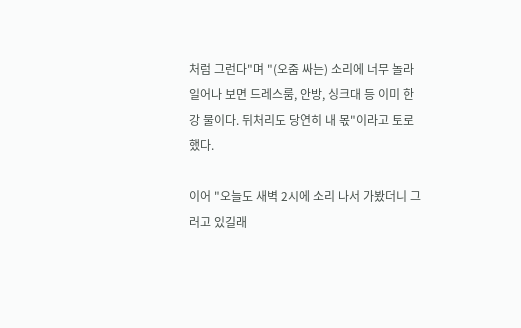처럼 그런다"며 "(오줌 싸는) 소리에 너무 놀라 일어나 보면 드레스룸, 안방, 싱크대 등 이미 한강 물이다. 뒤처리도 당연히 내 몫"이라고 토로했다.

이어 "오늘도 새벽 2시에 소리 나서 가봤더니 그러고 있길래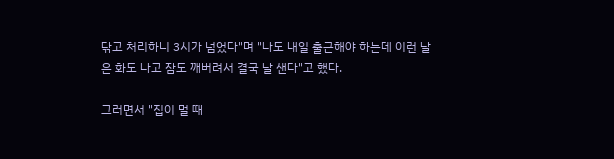닦고 처리하니 3시가 넘었다"며 "나도 내일 출근해야 하는데 이런 날은 화도 나고 잠도 깨버려서 결국 날 샌다"고 했다.

그러면서 "집이 멀 때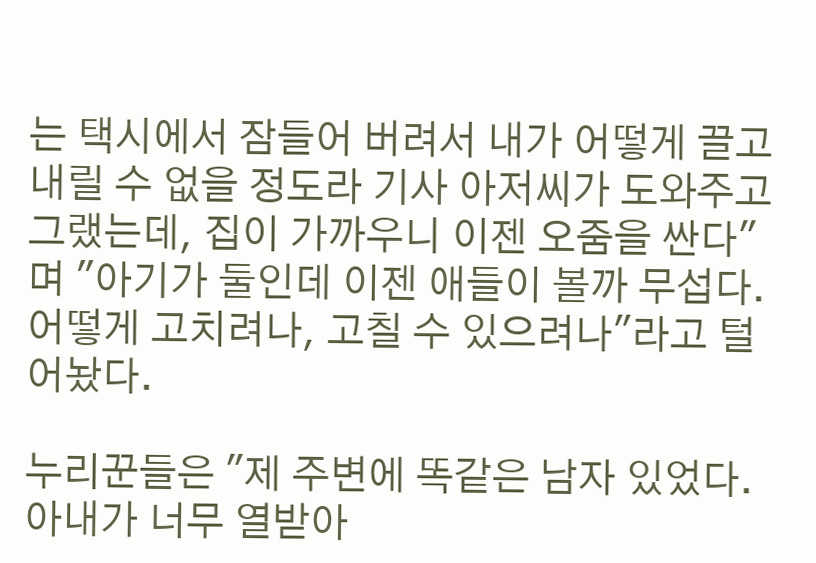는 택시에서 잠들어 버려서 내가 어떻게 끌고 내릴 수 없을 정도라 기사 아저씨가 도와주고 그랬는데, 집이 가까우니 이젠 오줌을 싼다"며 "아기가 둘인데 이젠 애들이 볼까 무섭다. 어떻게 고치려나, 고칠 수 있으려나"라고 털어놨다.

누리꾼들은 "제 주변에 똑같은 남자 있었다. 아내가 너무 열받아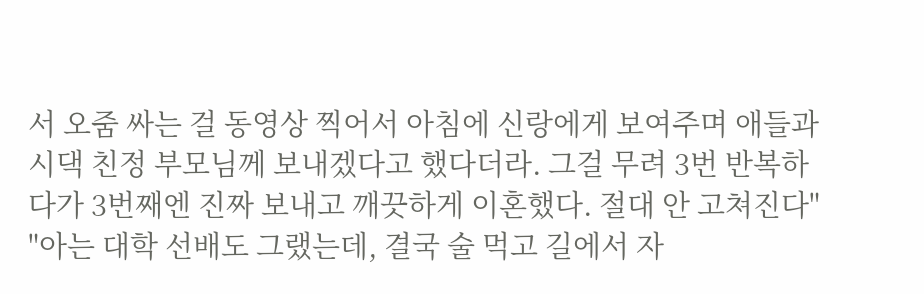서 오줌 싸는 걸 동영상 찍어서 아침에 신랑에게 보여주며 애들과 시댁 친정 부모님께 보내겠다고 했다더라. 그걸 무려 3번 반복하다가 3번째엔 진짜 보내고 깨끗하게 이혼했다. 절대 안 고쳐진다" "아는 대학 선배도 그랬는데, 결국 술 먹고 길에서 자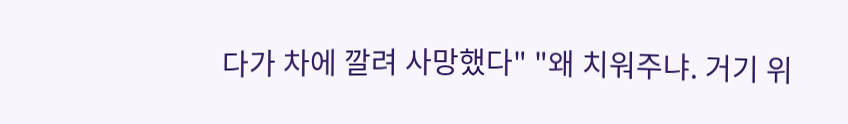다가 차에 깔려 사망했다" "왜 치워주냐. 거기 위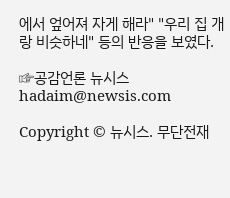에서 엎어져 자게 해라" "우리 집 개랑 비슷하네" 등의 반응을 보였다.

☞공감언론 뉴시스 hadaim@newsis.com

Copyright © 뉴시스. 무단전재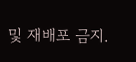및 재배포 금지.